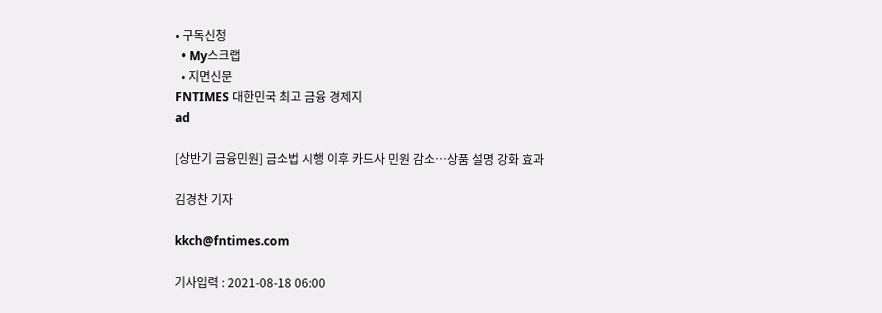• 구독신청
  • My스크랩
  • 지면신문
FNTIMES 대한민국 최고 금융 경제지
ad

[상반기 금융민원] 금소법 시행 이후 카드사 민원 감소…상품 설명 강화 효과

김경찬 기자

kkch@fntimes.com

기사입력 : 2021-08-18 06:00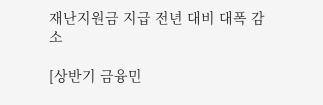재난지원금 지급 전년 대비 대폭 감소

[상반기 금융민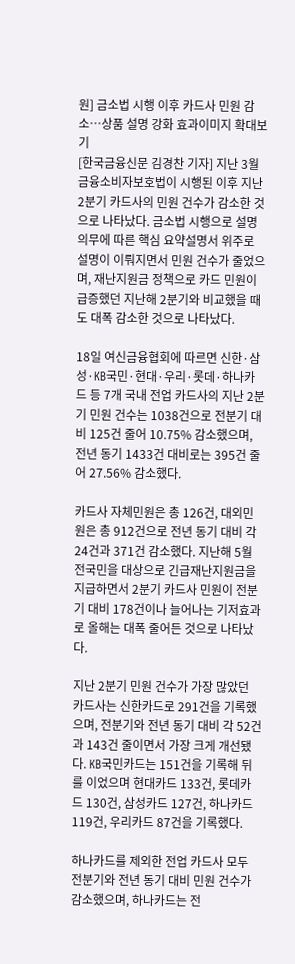원] 금소법 시행 이후 카드사 민원 감소…상품 설명 강화 효과이미지 확대보기
[한국금융신문 김경찬 기자] 지난 3월 금융소비자보호법이 시행된 이후 지난 2분기 카드사의 민원 건수가 감소한 것으로 나타났다. 금소법 시행으로 설명 의무에 따른 핵심 요약설명서 위주로 설명이 이뤄지면서 민원 건수가 줄었으며, 재난지원금 정책으로 카드 민원이 급증했던 지난해 2분기와 비교했을 때도 대폭 감소한 것으로 나타났다.

18일 여신금융협회에 따르면 신한·삼성·KB국민·현대·우리·롯데·하나카드 등 7개 국내 전업 카드사의 지난 2분기 민원 건수는 1038건으로 전분기 대비 125건 줄어 10.75% 감소했으며, 전년 동기 1433건 대비로는 395건 줄어 27.56% 감소했다.

카드사 자체민원은 총 126건, 대외민원은 총 912건으로 전년 동기 대비 각 24건과 371건 감소했다. 지난해 5월 전국민을 대상으로 긴급재난지원금을 지급하면서 2분기 카드사 민원이 전분기 대비 178건이나 늘어나는 기저효과로 올해는 대폭 줄어든 것으로 나타났다.

지난 2분기 민원 건수가 가장 많았던 카드사는 신한카드로 291건을 기록했으며, 전분기와 전년 동기 대비 각 52건과 143건 줄이면서 가장 크게 개선됐다. KB국민카드는 151건을 기록해 뒤를 이었으며 현대카드 133건, 롯데카드 130건, 삼성카드 127건, 하나카드 119건, 우리카드 87건을 기록했다.

하나카드를 제외한 전업 카드사 모두 전분기와 전년 동기 대비 민원 건수가 감소했으며, 하나카드는 전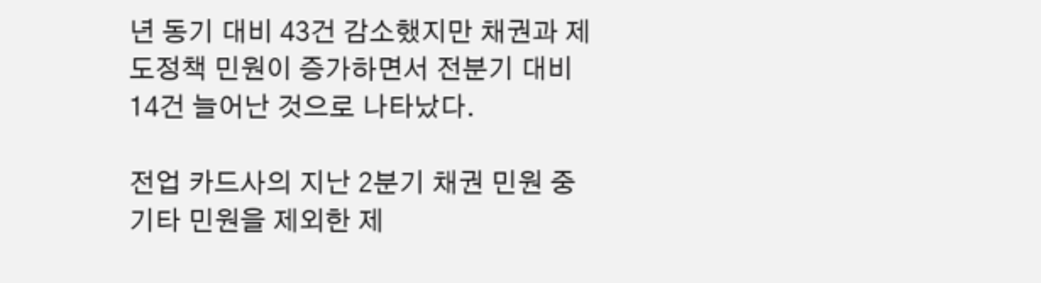년 동기 대비 43건 감소했지만 채권과 제도정책 민원이 증가하면서 전분기 대비 14건 늘어난 것으로 나타났다.

전업 카드사의 지난 2분기 채권 민원 중 기타 민원을 제외한 제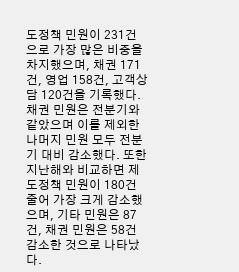도정책 민원이 231건으로 가장 많은 비중을 차지했으며, 채권 171건, 영업 158건, 고객상담 120건을 기록했다. 채권 민원은 전분기와 같았으며 이를 제외한 나머지 민원 모두 전분기 대비 감소했다. 또한 지난해와 비교하면 제도정책 민원이 180건 줄어 가장 크게 감소했으며, 기타 민원은 87건, 채권 민원은 58건 감소한 것으로 나타났다.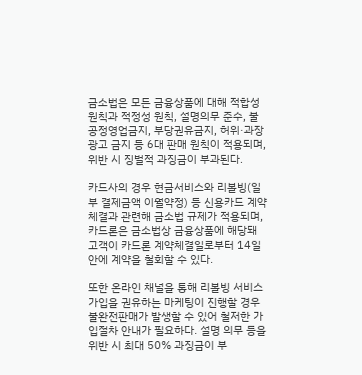금소법은 모든 금융상품에 대해 적합성 원칙과 적정성 원칙, 설명의무 준수, 불공정영업금지, 부당권유금지, 허위·과장광고 금지 등 6대 판매 원칙이 적용되며, 위반 시 징벌적 과징금이 부과된다.

카드사의 경우 현금서비스와 리볼빙(일부 결제금액 이월약정) 등 신용카드 계약체결과 관련해 금소법 규제가 적용되며, 카드론은 금소법상 금융상품에 해당돼 고객이 카드론 계약체결일로부터 14일 안에 계약을 철회할 수 있다.

또한 온라인 채널을 통해 리볼빙 서비스 가입을 권유하는 마케팅이 진행할 경우 불완전판매가 발생할 수 있어 철저한 가입절차 안내가 필요하다. 설명 의무 등을 위반 시 최대 50% 과징금이 부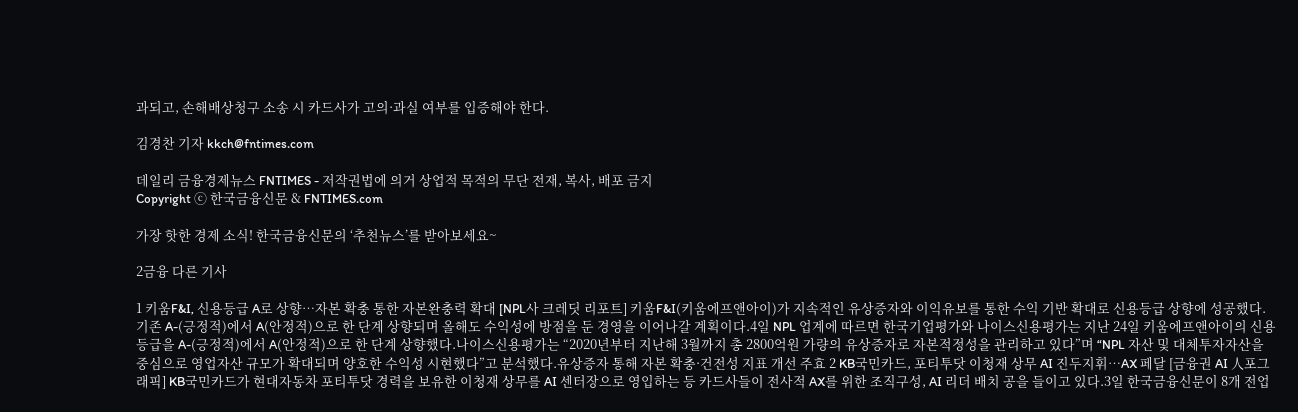과되고, 손해배상청구 소송 시 카드사가 고의·과실 여부를 입증해야 한다.

김경찬 기자 kkch@fntimes.com

데일리 금융경제뉴스 FNTIMES - 저작권법에 의거 상업적 목적의 무단 전재, 복사, 배포 금지
Copyright ⓒ 한국금융신문 & FNTIMES.com

가장 핫한 경제 소식! 한국금융신문의 ‘추천뉴스’를 받아보세요~

2금융 다른 기사

1 키움F&I, 신용등급 A로 상향…자본 확충 통한 자본완충력 확대 [NPL사 크레딧 리포트] 키움F&I(키움에프앤아이)가 지속적인 유상증자와 이익유보를 통한 수익 기반 확대로 신용등급 상향에 성공했다. 기존 A-(긍정적)에서 A(안정적)으로 한 단계 상향되며 올해도 수익성에 방점을 둔 경영을 이어나갈 계획이다.4일 NPL 업계에 따르면 한국기업평가와 나이스신용평가는 지난 24일 키움에프앤아이의 신용등급을 A-(긍정적)에서 A(안정적)으로 한 단계 상향했다.나이스신용평가는 “2020년부터 지난해 3월까지 총 2800억원 가량의 유상증자로 자본적정성을 관리하고 있다”며 “NPL 자산 및 대체투자자산을 중심으로 영업자산 규모가 확대되며 양호한 수익성 시현했다”고 분석했다.유상증자 통해 자본 확충·건전성 지표 개선 주효 2 KB국민카드, 포티투닷 이청재 상무 AI 진두지휘…AX 페달 [금융권 AI 人포그래픽] KB국민카드가 현대자동차 포티투닷 경력을 보유한 이청재 상무를 AI 센터장으로 영입하는 등 카드사들이 전사적 AX를 위한 조직구성, AI 리더 배치 공을 들이고 있다.3일 한국금융신문이 8개 전업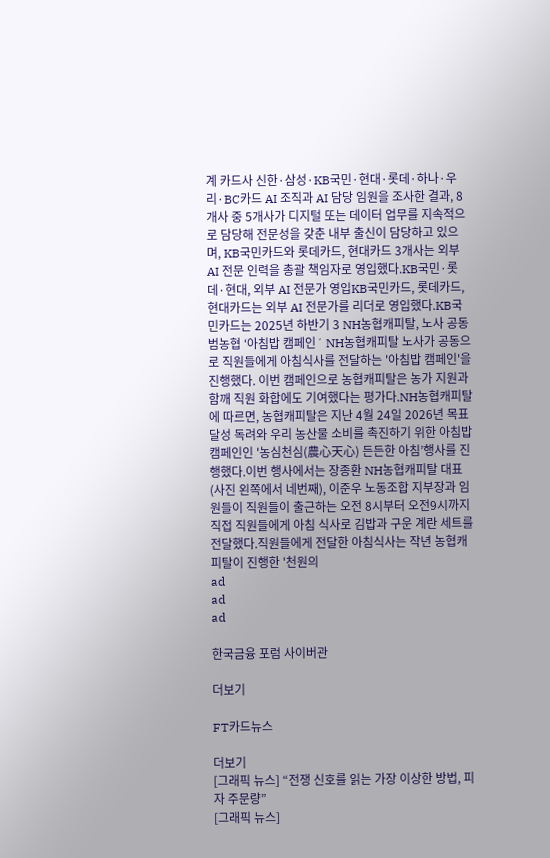계 카드사 신한·삼성·KB국민·현대·롯데·하나·우리·BC카드 AI 조직과 AI 담당 임원을 조사한 결과, 8개사 중 5개사가 디지털 또는 데이터 업무를 지속적으로 담당해 전문성을 갖춘 내부 출신이 담당하고 있으며, KB국민카드와 롯데카드, 현대카드 3개사는 외부 AI 전문 인력을 총괄 책임자로 영입했다.KB국민·롯데·현대, 외부 AI 전문가 영입KB국민카드, 롯데카드, 현대카드는 외부 AI 전문가를 리더로 영입했다.KB국민카드는 2025년 하반기 3 NH농협캐피탈, 노사 공동 범농협 ‘아침밥 캠페인ʼ NH농협캐피탈 노사가 공동으로 직원들에게 아침식사를 전달하는 '아침밥 캠페인'을 진행했다. 이번 캠페인으로 농협캐피탈은 농가 지원과 함깨 직원 화합에도 기여했다는 평가다.NH농협캐피탈에 따르면, 농협캐피탈은 지난 4월 24일 2026년 목표달성 독려와 우리 농산물 소비를 촉진하기 위한 아침밥 캠페인인 '농심천심(農心天心) 든든한 아침’행사를 진행했다.이번 행사에서는 장종환 NH농협캐피탈 대표(사진 왼쪽에서 네번째), 이준우 노동조합 지부장과 임원들이 직원들이 출근하는 오전 8시부터 오전9시까지 직접 직원들에게 아침 식사로 김밥과 구운 계란 세트를 전달했다.직원들에게 전달한 아침식사는 작년 농협캐피탈이 진행한 '천원의
ad
ad
ad

한국금융 포럼 사이버관

더보기

FT카드뉴스

더보기
[그래픽 뉴스] “전쟁 신호를 읽는 가장 이상한 방법, 피자 주문량”
[그래픽 뉴스]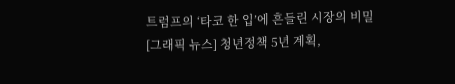트럼프의 ‘타코 한 입’에 흔들린 시장의 비밀
[그래픽 뉴스] 청년정책 5년 계획,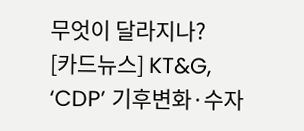무엇이 달라지나?
[카드뉴스] KT&G, ‘CDP’ 기후변화·수자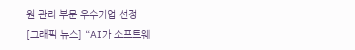원 관리 부문 우수기업 선정
[그래픽 뉴스] “AI가 소프트웨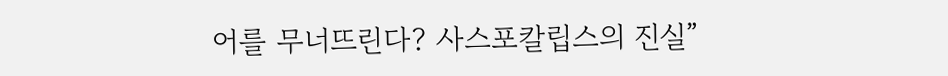어를 무너뜨린다? 사스포칼립스의 진실”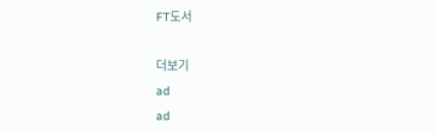FT도서

더보기
ad
ad